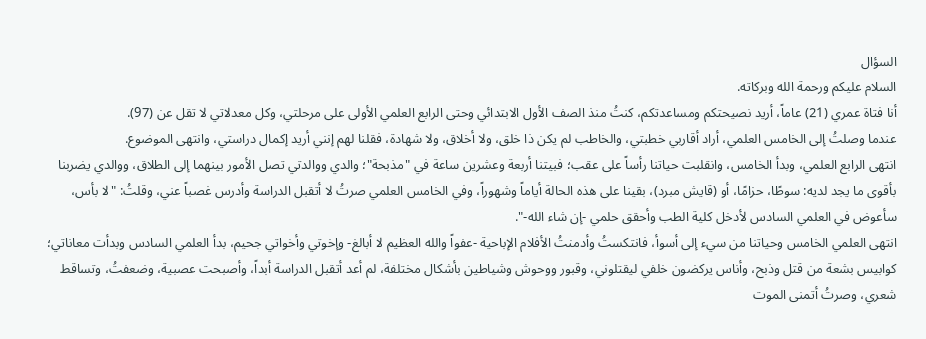السؤال
السلام عليكم ورحمة الله وبركاته.
أنا فتاة عمري (21) عاماً، أريد نصيحتكم ومساعدتكم، كنتُ منذ الصف الأول الابتدائي وحتى الرابع العلمي الأولى على مرحلتي، وكل معدلاتي لا تقل عن (97).
عندما وصلتُ إلى الخامس العلمي، أراد أقاربي خطبتي، والخاطب لم يكن ذا خلق، ولا أخلاق، ولا شهادة، فقلنا لهم إنني أريد إكمال دراستي، وانتهى الموضوع.
انتهى الرابع العلمي، وبدأ الخامس، وانقلبت حياتنا رأساً على عقب؛ فبيتنا أربعة وعشرين ساعة في "مذبحة"؛ والدي ووالدتي تصل الأمور بينهما إلى الطلاق، ووالدي يضربنا بأقوى ما يجد لديه: سوطًا، حزامًا، أو (قايش مبرد)، بقينا على هذه الحالة أياماً وشهوراً، وفي الخامس العلمي صرتُ لا أتقبل الدراسة وأدرس غصباً عني، وقلتُ: "لا بأس، سأعوض في العلمي السادس لأدخل كلية الطب وأحقق حلمي -إن شاء الله-".
انتهى العلمي الخامس وحياتنا من سيء إلى أسوأ، فانتكستُ وأدمنتُ الأفلام الإباحية -عفواً والله العظيم لا أبالغ- وإخوتي وأخواتي جحيم، بدأ العلمي السادس وبدأت معاناتي؛ كوابيس بشعة من قتل وذبح، وأناس يركضون خلفي ليقتلوني، وقبور ووحوش وشياطين بأشكال مختلفة، لم أعد أتقبل الدراسة أبداً، وأصبحت عصبية، وضعفتُ، وتساقط شعري، وصرتُ أتمنى الموت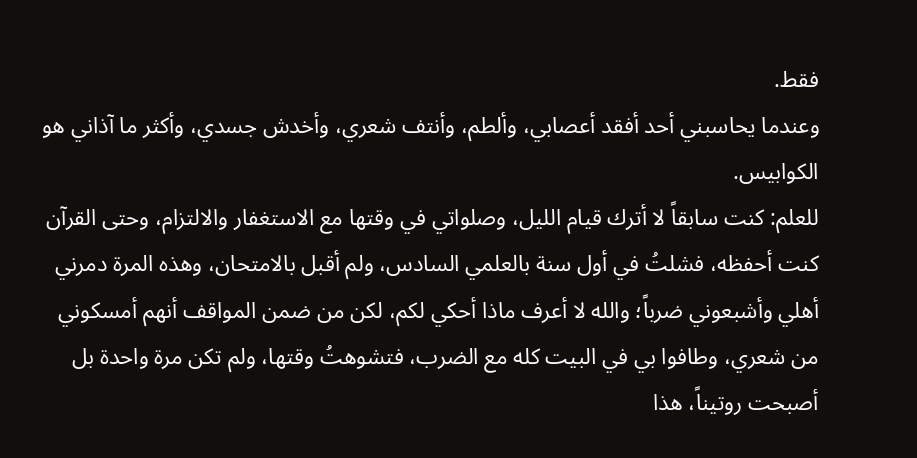فقط.
وعندما يحاسبني أحد أفقد أعصابي، وألطم، وأنتف شعري، وأخدش جسدي، وأكثر ما آذاني هو الكوابيس.
للعلم: كنت سابقاً لا أترك قيام الليل، وصلواتي في وقتها مع الاستغفار والالتزام، وحتى القرآن كنت أحفظه، فشلتُ في أول سنة بالعلمي السادس، ولم أقبل بالامتحان، وهذه المرة دمرني أهلي وأشبعوني ضرباً؛ والله لا أعرف ماذا أحكي لكم، لكن من ضمن المواقف أنهم أمسكوني من شعري، وطافوا بي في البيت كله مع الضرب، فتشوهتُ وقتها، ولم تكن مرة واحدة بل أصبحت روتيناً، هذا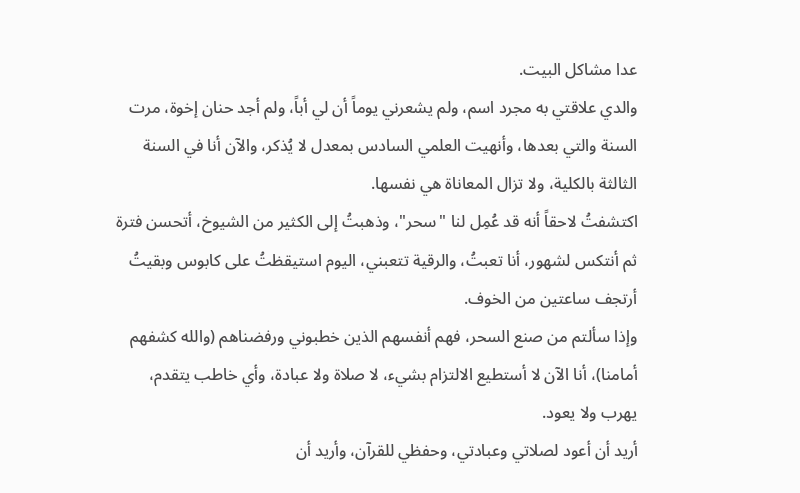عدا مشاكل البيت.
والدي علاقتي به مجرد اسم، ولم يشعرني يوماً أن لي أباً، ولم أجد حنان إخوة، مرت السنة والتي بعدها، وأنهيت العلمي السادس بمعدل لا يُذكر، والآن أنا في السنة الثالثة بالكلية، ولا تزال المعاناة هي نفسها.
اكتشفتُ لاحقاً أنه قد عُمِل لنا "سحر"، وذهبتُ إلى الكثير من الشيوخ، أتحسن فترة ثم أنتكس لشهور، أنا تعبتُ، والرقية تتعبني، اليوم استيقظتُ على كابوس وبقيتُ أرتجف ساعتين من الخوف.
وإذا سألتم من صنع السحر، فهم أنفسهم الذين خطبوني ورفضناهم (والله كشفهم أمامنا)، أنا الآن لا أستطيع الالتزام بشيء، لا صلاة ولا عبادة، وأي خاطب يتقدم، يهرب ولا يعود.
أريد أن أعود لصلاتي وعبادتي، وحفظي للقرآن، وأريد أن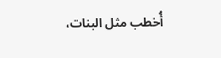أُخطب مثل البنات،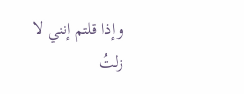وإذا قلتم إنني لا زلتُ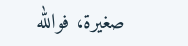صغيرة، فوالله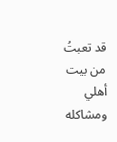قد تعبتُ من بيت أهلي ومشاكله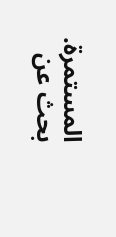المستمرة.
بحث عن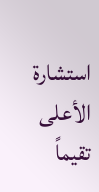استشارة
الأعلى تقيماً